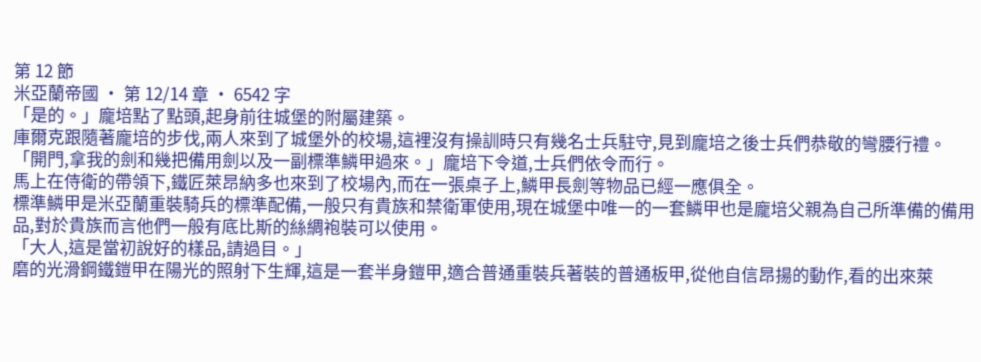第 12 節
米亞蘭帝國 · 第 12/14 章 · 6542 字
「是的。」龐培點了點頭,起身前往城堡的附屬建築。
庫爾克跟隨著龐培的步伐,兩人來到了城堡外的校場,這裡沒有操訓時只有幾名士兵駐守,見到龐培之後士兵們恭敬的彎腰行禮。
「開門,拿我的劍和幾把備用劍以及一副標準鱗甲過來。」龐培下令道,士兵們依令而行。
馬上在侍衛的帶領下,鐵匠萊昂納多也來到了校場內,而在一張桌子上,鱗甲長劍等物品已經一應俱全。
標準鱗甲是米亞蘭重裝騎兵的標準配備,一般只有貴族和禁衛軍使用,現在城堡中唯一的一套鱗甲也是龐培父親為自己所準備的備用品,對於貴族而言他們一般有底比斯的絲綢袍裝可以使用。
「大人,這是當初說好的樣品,請過目。」
磨的光滑鋼鐵鎧甲在陽光的照射下生輝,這是一套半身鎧甲,適合普通重裝兵著裝的普通板甲,從他自信昂揚的動作,看的出來萊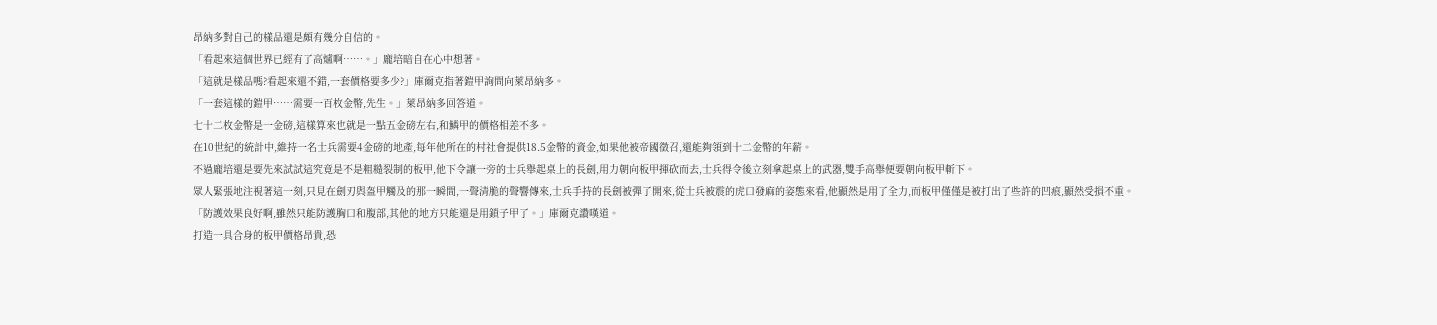昂納多對自己的樣品還是頗有幾分自信的。
「看起來這個世界已經有了高爐啊……。」龐培暗自在心中想著。
「這就是樣品嗎?看起來還不錯,一套價格要多少?」庫爾克指著鎧甲詢問向萊昂納多。
「一套這樣的鎧甲……需要一百枚金幣,先生。」萊昂納多回答道。
七十二枚金幣是一金磅,這樣算來也就是一點五金磅左右,和鱗甲的價格相差不多。
在10世紀的統計中,維持一名士兵需要4金磅的地產,每年他所在的村社會提供18.5金幣的資金,如果他被帝國徵召,還能夠領到十二金幣的年薪。
不過龐培還是要先來試試這究竟是不是粗糙裂制的板甲,他下令讓一旁的士兵舉起桌上的長劍,用力朝向板甲揮砍而去,士兵得令後立刻拿起桌上的武器,雙手高舉便要朝向板甲斬下。
眾人緊張地注視著這一刻,只見在劍刃與盔甲觸及的那一瞬間,一聲清脆的聲響傳來,士兵手持的長劍被彈了開來,從士兵被震的虎口發麻的姿態來看,他顯然是用了全力,而板甲僅僅是被打出了些許的凹痕,顯然受損不重。
「防護效果良好啊,雖然只能防護胸口和腹部,其他的地方只能還是用鎖子甲了。」庫爾克讚嘆道。
打造一具合身的板甲價格昂貴,恐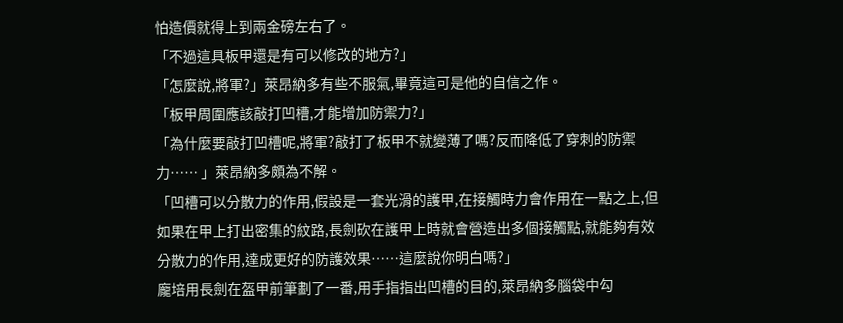怕造價就得上到兩金磅左右了。
「不過這具板甲還是有可以修改的地方?」
「怎麼說,將軍?」萊昂納多有些不服氣,畢竟這可是他的自信之作。
「板甲周圍應該敲打凹槽,才能增加防禦力?」
「為什麼要敲打凹槽呢,將軍?敲打了板甲不就變薄了嗎?反而降低了穿刺的防禦力…… 」萊昂納多頗為不解。
「凹槽可以分散力的作用,假設是一套光滑的護甲,在接觸時力會作用在一點之上,但如果在甲上打出密集的紋路,長劍砍在護甲上時就會營造出多個接觸點,就能夠有效分散力的作用,達成更好的防護效果……這麼說你明白嗎?」
龐培用長劍在盔甲前筆劃了一番,用手指指出凹槽的目的,萊昂納多腦袋中勾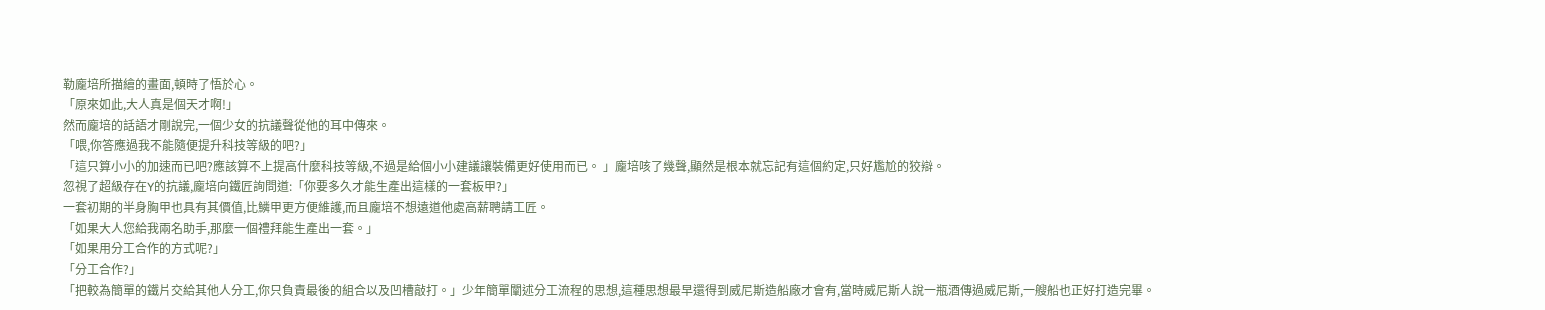勒龐培所描繪的畫面,頓時了悟於心。
「原來如此,大人真是個天才啊!」
然而龐培的話語才剛說完,一個少女的抗議聲從他的耳中傳來。
「喂,你答應過我不能隨便提升科技等級的吧?」
「這只算小小的加速而已吧?應該算不上提高什麼科技等級,不過是給個小小建議讓裝備更好使用而已。 」龐培咳了幾聲,顯然是根本就忘記有這個約定,只好尷尬的狡辯。
忽視了超級存在Y的抗議,龐培向鐵匠詢問道:「你要多久才能生產出這樣的一套板甲?」
一套初期的半身胸甲也具有其價值,比鱗甲更方便維護,而且龐培不想遠道他處高薪聘請工匠。
「如果大人您給我兩名助手,那麼一個禮拜能生產出一套。」
「如果用分工合作的方式呢?」
「分工合作?」
「把較為簡單的鐵片交給其他人分工,你只負責最後的組合以及凹槽敲打。」少年簡單闡述分工流程的思想,這種思想最早還得到威尼斯造船廠才會有,當時威尼斯人說一瓶酒傳過威尼斯,一艘船也正好打造完畢。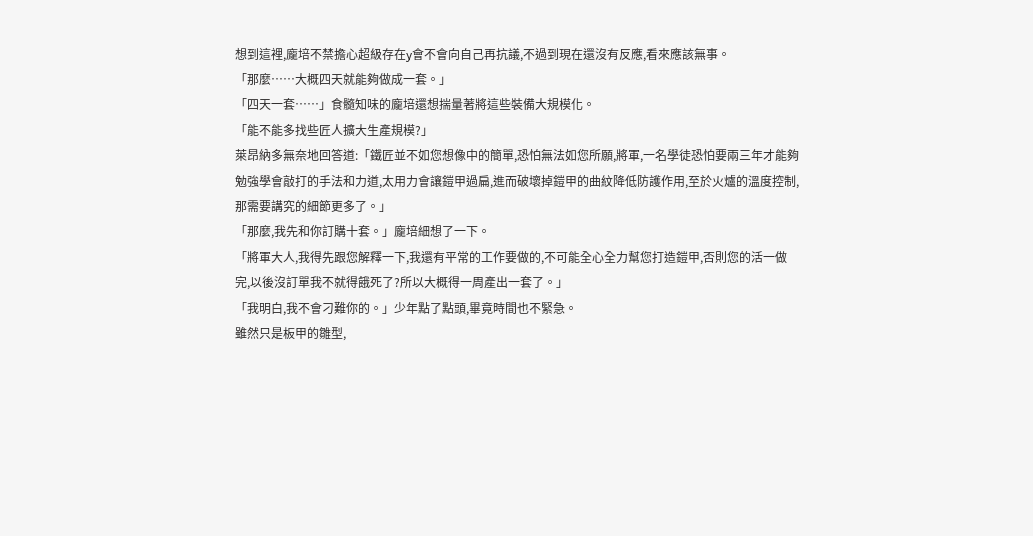想到這裡,龐培不禁擔心超級存在y會不會向自己再抗議,不過到現在還沒有反應,看來應該無事。
「那麼……大概四天就能夠做成一套。」
「四天一套……」食髓知味的龐培還想揣量著將這些裝備大規模化。
「能不能多找些匠人擴大生產規模?」
萊昂納多無奈地回答道:「鐵匠並不如您想像中的簡單,恐怕無法如您所願,將軍,一名學徒恐怕要兩三年才能夠勉強學會敲打的手法和力道,太用力會讓鎧甲過扁,進而破壞掉鎧甲的曲紋降低防護作用,至於火爐的溫度控制,那需要講究的細節更多了。」
「那麼,我先和你訂購十套。」龐培細想了一下。
「將軍大人,我得先跟您解釋一下,我還有平常的工作要做的,不可能全心全力幫您打造鎧甲,否則您的活一做完,以後沒訂單我不就得餓死了?所以大概得一周產出一套了。」
「我明白,我不會刁難你的。」少年點了點頭,畢竟時間也不緊急。
雖然只是板甲的雛型,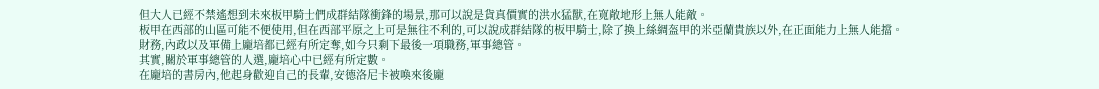但大人已經不禁遙想到未來板甲騎士們成群結隊衝鋒的場景,那可以說是貨真價實的洪水猛獸,在寬敞地形上無人能敵。
板甲在西部的山區可能不便使用,但在西部平原之上可是無往不利的,可以說成群結隊的板甲騎士,除了換上絲綢盔甲的米亞蘭貴族以外,在正面能力上無人能擋。
財務,內政以及軍備上龐培都已經有所定奪,如今只剩下最後一項職務,軍事總管。
其實,關於軍事總管的人選,龐培心中已經有所定數。
在龐培的書房內,他起身歡迎自己的長輩,安德洛尼卡被喚來後龐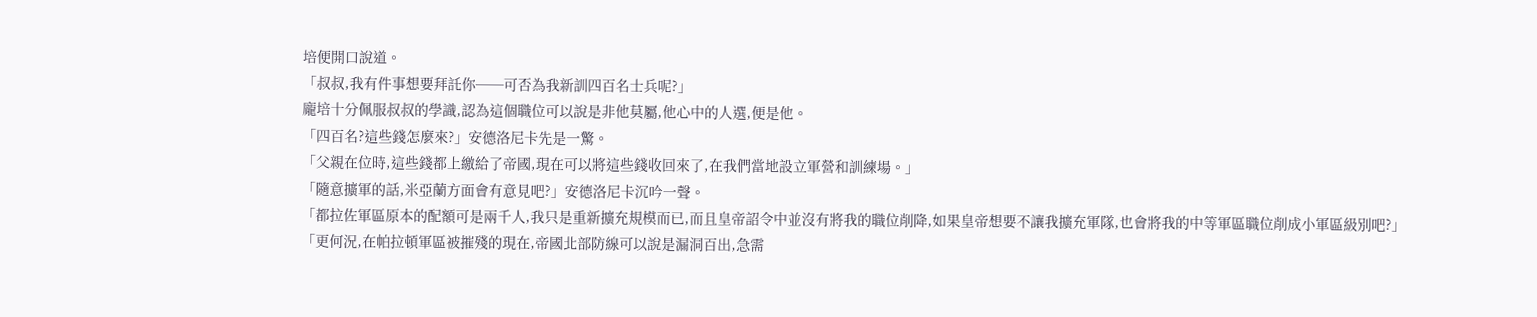培便開口說道。
「叔叔,我有件事想要拜託你──可否為我新訓四百名士兵呢?」
龐培十分佩服叔叔的學識,認為這個職位可以說是非他莫屬,他心中的人選,便是他。
「四百名?這些錢怎麼來?」安德洛尼卡先是一驚。
「父親在位時,這些錢都上繳給了帝國,現在可以將這些錢收回來了,在我們當地設立軍營和訓練場。」
「隨意擴軍的話,米亞蘭方面會有意見吧?」安德洛尼卡沉吟一聲。
「都拉佐軍區原本的配額可是兩千人,我只是重新擴充規模而已,而且皇帝詔令中並沒有將我的職位削降,如果皇帝想要不讓我擴充軍隊,也會將我的中等軍區職位削成小軍區級別吧?」
「更何況,在帕拉頓軍區被摧殘的現在,帝國北部防線可以說是漏洞百出,急需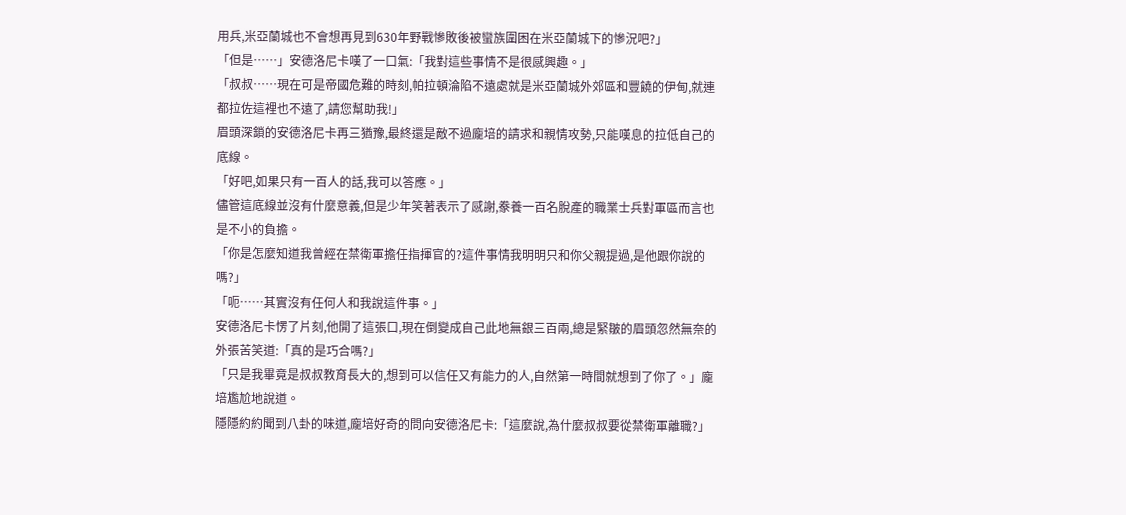用兵,米亞蘭城也不會想再見到630年野戰慘敗後被蠻族圍困在米亞蘭城下的慘況吧?」
「但是……」安德洛尼卡嘆了一口氣:「我對這些事情不是很感興趣。」
「叔叔……現在可是帝國危難的時刻,帕拉頓淪陷不遠處就是米亞蘭城外郊區和豐饒的伊甸,就連都拉佐這裡也不遠了,請您幫助我!」
眉頭深鎖的安德洛尼卡再三猶豫,最終還是敵不過龐培的請求和親情攻勢,只能嘆息的拉低自己的底線。
「好吧,如果只有一百人的話,我可以答應。」
儘管這底線並沒有什麼意義,但是少年笑著表示了感謝,豢養一百名脫產的職業士兵對軍區而言也是不小的負擔。
「你是怎麼知道我曾經在禁衛軍擔任指揮官的?這件事情我明明只和你父親提過,是他跟你說的嗎?」
「呃……其實沒有任何人和我說這件事。」
安德洛尼卡愣了片刻,他開了這張口,現在倒變成自己此地無銀三百兩,總是緊皺的眉頭忽然無奈的外張苦笑道:「真的是巧合嗎?」
「只是我畢竟是叔叔教育長大的,想到可以信任又有能力的人,自然第一時間就想到了你了。」龐培尷尬地說道。
隱隱約約聞到八卦的味道,龐培好奇的問向安德洛尼卡:「這麼說,為什麼叔叔要從禁衛軍離職?」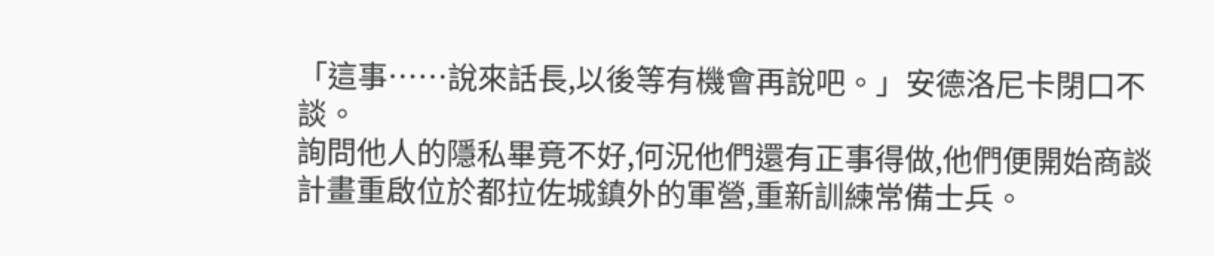「這事……說來話長,以後等有機會再說吧。」安德洛尼卡閉口不談。
詢問他人的隱私畢竟不好,何況他們還有正事得做,他們便開始商談計畫重啟位於都拉佐城鎮外的軍營,重新訓練常備士兵。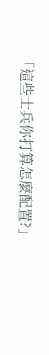「這些士兵你打算怎麼配置?」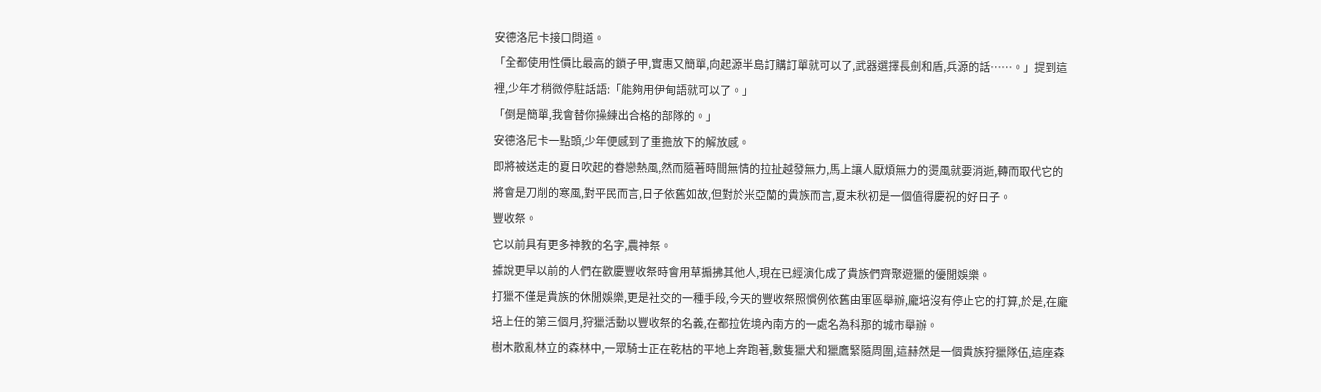安德洛尼卡接口問道。
「全都使用性價比最高的鎖子甲,實惠又簡單,向起源半島訂購訂單就可以了,武器選擇長劍和盾,兵源的話……。」提到這裡,少年才稍微停駐話語:「能夠用伊甸語就可以了。」
「倒是簡單,我會替你操練出合格的部隊的。」
安德洛尼卡一點頭,少年便感到了重擔放下的解放感。
即將被送走的夏日吹起的眷戀熱風,然而隨著時間無情的拉扯越發無力,馬上讓人厭煩無力的燙風就要消逝,轉而取代它的將會是刀削的寒風,對平民而言,日子依舊如故,但對於米亞蘭的貴族而言,夏末秋初是一個值得慶祝的好日子。
豐收祭。
它以前具有更多神教的名字,農神祭。
據說更早以前的人們在歡慶豐收祭時會用草搧拂其他人,現在已經演化成了貴族們齊聚遊獵的優閒娛樂。
打獵不僅是貴族的休閒娛樂,更是社交的一種手段,今天的豐收祭照慣例依舊由軍區舉辦,龐培沒有停止它的打算,於是,在龐培上任的第三個月,狩獵活動以豐收祭的名義,在都拉佐境內南方的一處名為科那的城市舉辦。
樹木散亂林立的森林中,一眾騎士正在乾枯的平地上奔跑著,數隻獵犬和獵鷹緊隨周圍,這赫然是一個貴族狩獵隊伍,這座森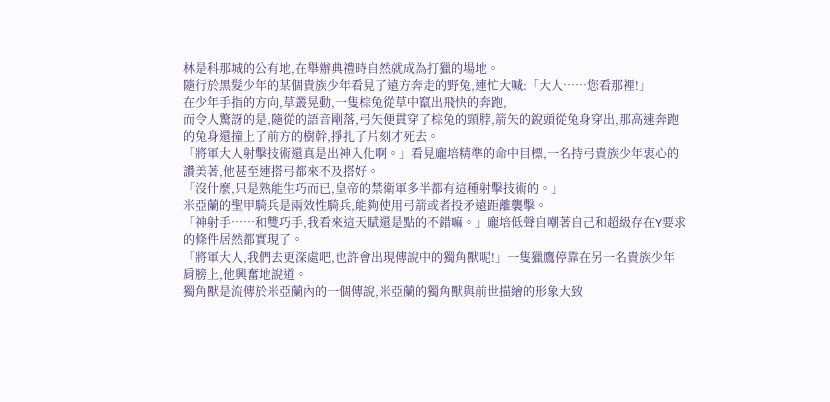林是科那城的公有地,在舉辦典禮時自然就成為打獵的場地。
隨行於黑髮少年的某個貴族少年看見了遠方奔走的野兔,連忙大喊:「大人……您看那裡!」
在少年手指的方向,草叢晃動,一隻棕兔從草中竄出飛快的奔跑,
而令人驚訝的是,隨從的語音剛落,弓矢便貫穿了棕兔的頸脖,箭矢的銳頭從兔身穿出,那高速奔跑的兔身還撞上了前方的樹幹,掙扎了片刻才死去。
「將軍大人射擊技術還真是出神入化啊。」看見龐培精準的命中目標,一名持弓貴族少年衷心的讚美著,他甚至連搭弓都來不及搭好。
「沒什麼,只是熟能生巧而已,皇帝的禁衛軍多半都有這種射擊技術的。」
米亞蘭的聖甲騎兵是兩效性騎兵,能夠使用弓箭或者投矛遠距離襲擊。
「神射手……和雙巧手,我看來這天賦還是點的不錯嘛。」龐培低聲自嘲著自己和超級存在Y要求的條件居然都實現了。
「將軍大人,我們去更深處吧,也許會出現傳說中的獨角獸呢!」一隻獵鷹停靠在另一名貴族少年肩膀上,他興奮地說道。
獨角獸是流傳於米亞蘭內的一個傳說,米亞蘭的獨角獸與前世描繪的形象大致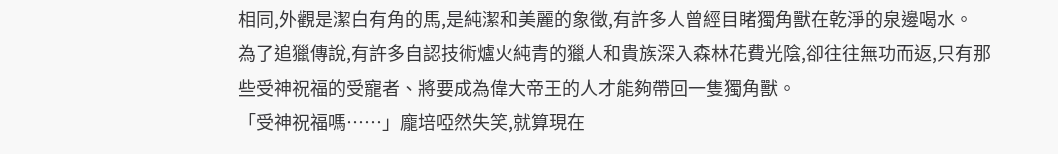相同,外觀是潔白有角的馬,是純潔和美麗的象徵,有許多人曾經目睹獨角獸在乾淨的泉邊喝水。
為了追獵傳說,有許多自認技術爐火純青的獵人和貴族深入森林花費光陰,卻往往無功而返,只有那些受神祝福的受寵者、將要成為偉大帝王的人才能夠帶回一隻獨角獸。
「受神祝福嗎……」龐培啞然失笑,就算現在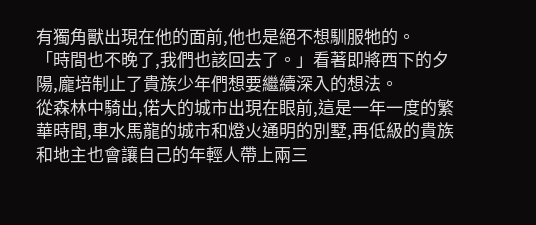有獨角獸出現在他的面前,他也是絕不想馴服牠的。
「時間也不晚了,我們也該回去了。」看著即將西下的夕陽,龐培制止了貴族少年們想要繼續深入的想法。
從森林中騎出,偌大的城市出現在眼前,這是一年一度的繁華時間,車水馬龍的城市和燈火通明的別墅,再低級的貴族和地主也會讓自己的年輕人帶上兩三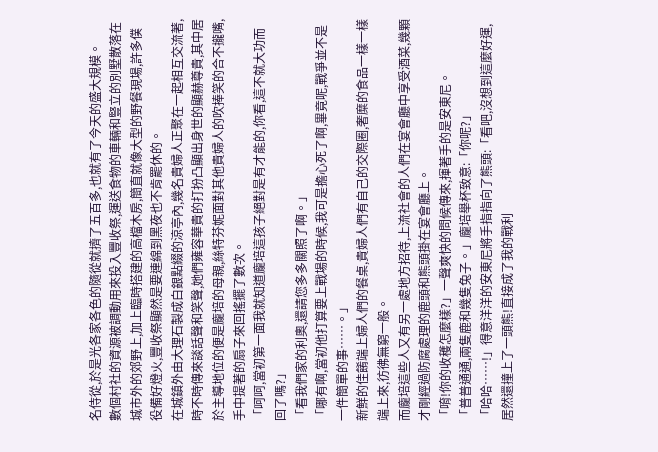名侍從,於是光各家各色的隨從就擠了五百多,也就有了今天的盛大規模。
數個村社的資源被調動用來投入豐收祭,運送食物的車輛和豎立的別墅散落在城市外的郊野上,加上臨時搭建的高檔木房,簡直就像大型的野餐現場,許多僕役備好燈火,豐收祭顯然是要連綿到黑夜也不肯罷休的。
在城鎮外由大理石製成白銀點綴的涼亭內,幾名貴婦人正聚在一起相互交流著,時不時傳來談話聲和笑聲,她們雍容華貴的打扮凸顯出身世的顯赫尊貴,其中居於主導地位的便是龐培的母親,絲特芬妮面對其他貴婦人的吹捧笑的合不攏嘴,手中提著的扇子來回搖擺了數次。
「呵呵,當初第一面我就知道龐培這孩子絕對是有才能的,你看,這不就大功而回了嗎?」
「看我們家的利奧,還請您多多關照了啊。」
「哪有啊,當初他打算要上戰場的時候,我可是擔心死了啊,畢竟呢,戰爭並不是一件簡單的事……。」
新鮮的佳餚端上婦人們的餐桌,貴婦人們有自己的交際圈,奢糜的食品一樣一樣端上來,彷彿無窮一般。
而龐培這些人又有另一處地方招待,上流社會的人們在宴會廳中享受酒菜,幾顆才剛經過防腐處理的鹿頭和熊頭掛在宴會廳上。
「唷!你的收穫怎麼樣?」一聲爽快的問候傳來,揮著手的是安東尼。
「普普通通,兩隻鹿和幾隻兔子。」龐培舉杯致意:「你呢?」
「哈哈……!」得意洋洋的安東尼將手指指向了熊頭:「看吧,沒想到這麼好運,居然還撞上了一頭熊!直接成了我的戰利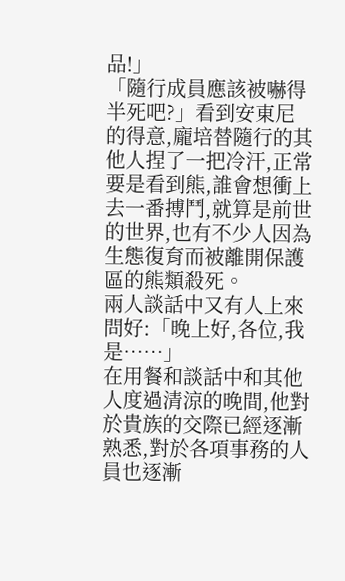品!」
「隨行成員應該被嚇得半死吧?」看到安東尼的得意,龐培替隨行的其他人捏了一把冷汗,正常要是看到熊,誰會想衝上去一番搏鬥,就算是前世的世界,也有不少人因為生態復育而被離開保護區的熊類殺死。
兩人談話中又有人上來問好:「晚上好,各位,我是……」
在用餐和談話中和其他人度過清涼的晚間,他對於貴族的交際已經逐漸熟悉,對於各項事務的人員也逐漸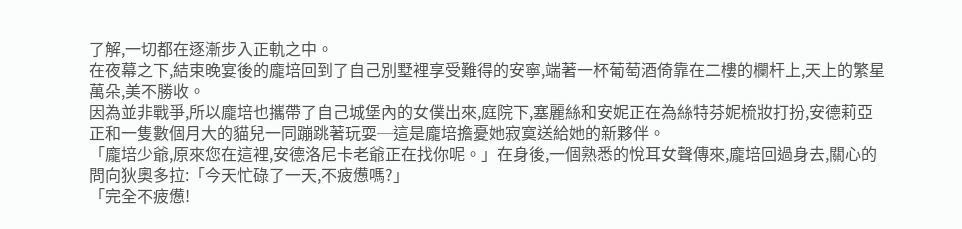了解,一切都在逐漸步入正軌之中。
在夜幕之下,結束晚宴後的龐培回到了自己別墅裡享受難得的安寧,端著一杯葡萄酒倚靠在二樓的欄杆上,天上的繁星萬朵,美不勝收。
因為並非戰爭,所以龐培也攜帶了自己城堡內的女僕出來,庭院下,塞麗絲和安妮正在為絲特芬妮梳妝打扮,安德莉亞正和一隻數個月大的貓兒一同蹦跳著玩耍─這是龐培擔憂她寂寞送給她的新夥伴。
「龐培少爺,原來您在這裡,安德洛尼卡老爺正在找你呢。」在身後,一個熟悉的悅耳女聲傳來,龐培回過身去,關心的問向狄奧多拉:「今天忙碌了一天,不疲憊嗎?」
「完全不疲憊!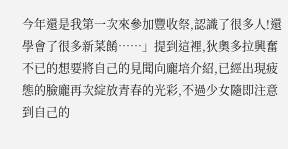今年還是我第一次來參加豐收祭,認識了很多人!還學會了很多新菜餚……」提到這裡,狄奧多拉興奮不已的想要將自己的見聞向龐培介紹,已經出現疲態的臉龐再次綻放青春的光彩,不過少女隨即注意到自己的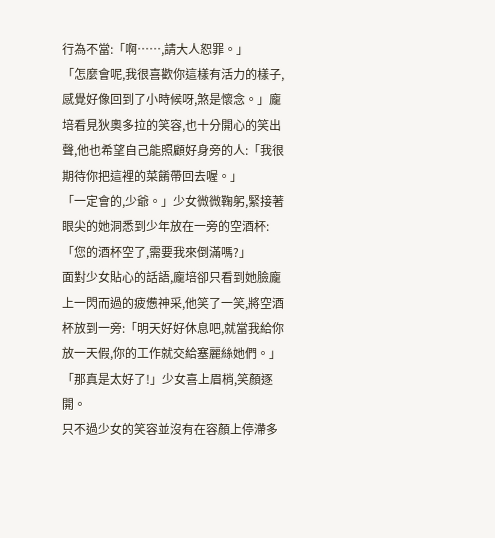行為不當:「啊……,請大人恕罪。」
「怎麼會呢,我很喜歡你這樣有活力的樣子,感覺好像回到了小時候呀,煞是懷念。」龐培看見狄奧多拉的笑容,也十分開心的笑出聲,他也希望自己能照顧好身旁的人:「我很期待你把這裡的菜餚帶回去喔。」
「一定會的,少爺。」少女微微鞠躬,緊接著眼尖的她洞悉到少年放在一旁的空酒杯:「您的酒杯空了,需要我來倒滿嗎?」
面對少女貼心的話語,龐培卻只看到她臉龐上一閃而過的疲憊神采,他笑了一笑,將空酒杯放到一旁:「明天好好休息吧,就當我給你放一天假,你的工作就交給塞麗絲她們。」
「那真是太好了!」少女喜上眉梢,笑顏逐開。
只不過少女的笑容並沒有在容顏上停滯多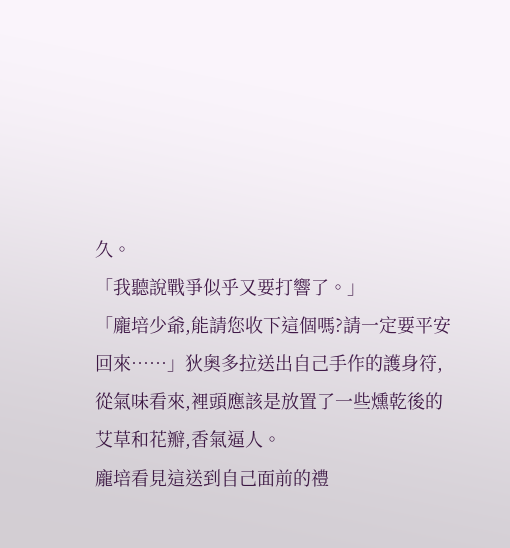久。
「我聽說戰爭似乎又要打響了。」
「龐培少爺,能請您收下這個嗎?請一定要平安回來……」狄奧多拉送出自己手作的護身符,從氣味看來,裡頭應該是放置了一些燻乾後的艾草和花瓣,香氣逼人。
龐培看見這送到自己面前的禮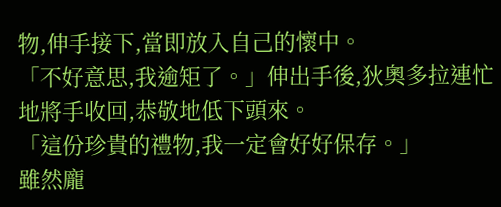物,伸手接下,當即放入自己的懷中。
「不好意思,我逾矩了。」伸出手後,狄奧多拉連忙地將手收回,恭敬地低下頭來。
「這份珍貴的禮物,我一定會好好保存。」
雖然龐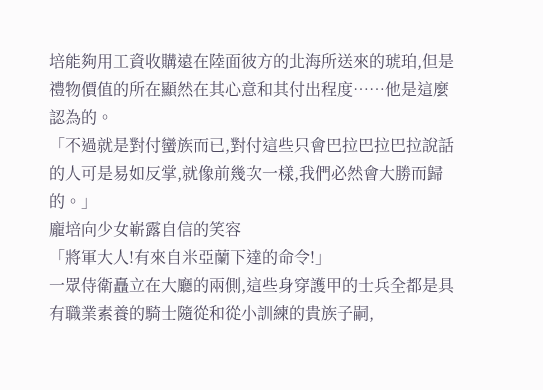培能夠用工資收購遠在陸面彼方的北海所送來的琥珀,但是禮物價值的所在顯然在其心意和其付出程度……他是這麼認為的。
「不過就是對付蠻族而已,對付這些只會巴拉巴拉巴拉說話的人可是易如反掌,就像前幾次一樣,我們必然會大勝而歸的。」
龐培向少女嶄露自信的笑容
「將軍大人!有來自米亞蘭下達的命令!」
一眾侍衛矗立在大廳的兩側,這些身穿護甲的士兵全都是具有職業素養的騎士隨從和從小訓練的貴族子嗣,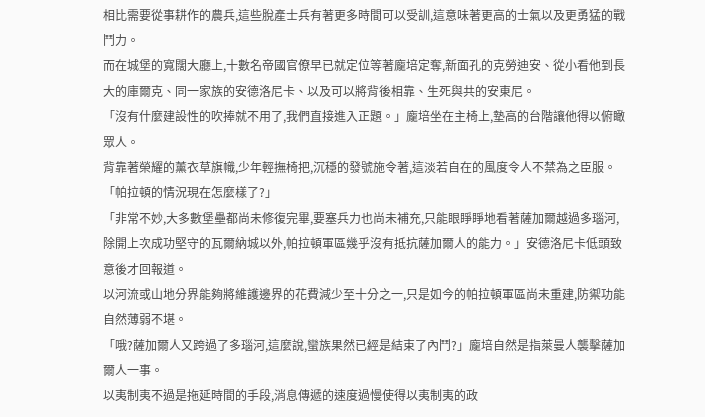相比需要從事耕作的農兵,這些脫產士兵有著更多時間可以受訓,這意味著更高的士氣以及更勇猛的戰鬥力。
而在城堡的寬闊大廳上,十數名帝國官僚早已就定位等著龐培定奪,新面孔的克勞迪安、從小看他到長大的庫爾克、同一家族的安德洛尼卡、以及可以將背後相靠、生死與共的安東尼。
「沒有什麼建設性的吹捧就不用了,我們直接進入正題。」龐培坐在主椅上,墊高的台階讓他得以俯瞰眾人。
背靠著榮耀的薰衣草旗幟,少年輕撫椅把,沉穩的發號施令著,這淡若自在的風度令人不禁為之臣服。
「帕拉頓的情況現在怎麼樣了?」
「非常不妙,大多數堡壘都尚未修復完畢,要塞兵力也尚未補充,只能眼睜睜地看著薩加爾越過多瑙河,除開上次成功堅守的瓦爾納城以外,帕拉頓軍區幾乎沒有抵抗薩加爾人的能力。」安德洛尼卡低頭致意後才回報道。
以河流或山地分界能夠將維護邊界的花費減少至十分之一,只是如今的帕拉頓軍區尚未重建,防禦功能自然薄弱不堪。
「哦?薩加爾人又跨過了多瑙河,這麼說,蠻族果然已經是結束了內鬥?」龐培自然是指萊曼人襲擊薩加爾人一事。
以夷制夷不過是拖延時間的手段,消息傳遞的速度過慢使得以夷制夷的政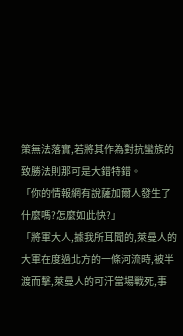策無法落實,若將其作為對抗蠻族的致勝法則那可是大錯特錯。
「你的情報網有說薩加爾人發生了什麼嗎?怎麼如此快?」
「將軍大人,據我所耳聞的,萊曼人的大軍在度過北方的一條河流時,被半渡而擊,萊曼人的可汗當場戰死,事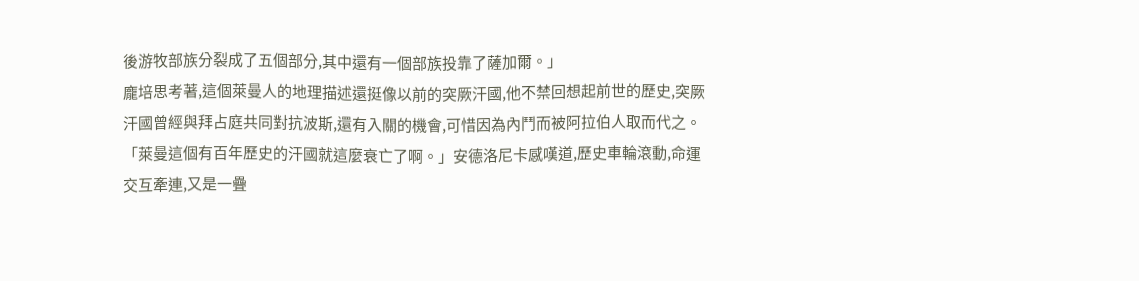後游牧部族分裂成了五個部分,其中還有一個部族投靠了薩加爾。」
龐培思考著,這個萊曼人的地理描述還挺像以前的突厥汗國,他不禁回想起前世的歷史,突厥汗國曾經與拜占庭共同對抗波斯,還有入關的機會,可惜因為內鬥而被阿拉伯人取而代之。
「萊曼這個有百年歷史的汗國就這麼衰亡了啊。」安德洛尼卡感嘆道,歷史車輪滾動,命運交互牽連,又是一疊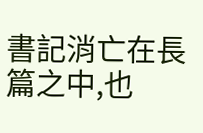書記消亡在長篇之中,也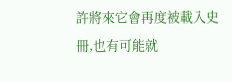許將來它會再度被載入史冊,也有可能就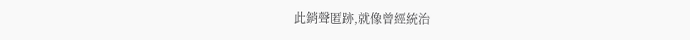此銷聲匿跡,就像曾經統治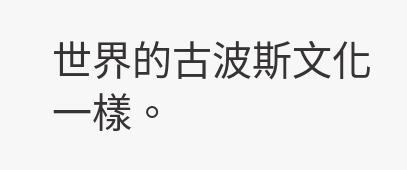世界的古波斯文化一樣。